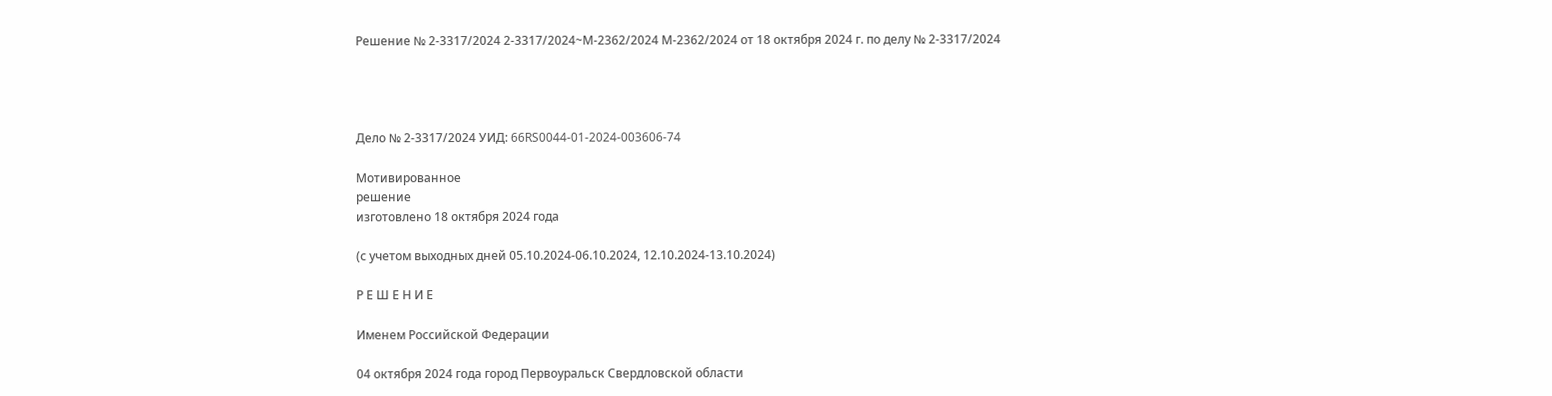Решение № 2-3317/2024 2-3317/2024~М-2362/2024 М-2362/2024 от 18 октября 2024 г. по делу № 2-3317/2024




Дело № 2-3317/2024 УИД: 66RS0044-01-2024-003606-74

Мотивированное
решение
изготовлено 18 октября 2024 года

(с учетом выходных дней 05.10.2024-06.10.2024, 12.10.2024-13.10.2024)

Р Е Ш Е Н И Е

Именем Российской Федерации

04 октября 2024 года город Первоуральск Свердловской области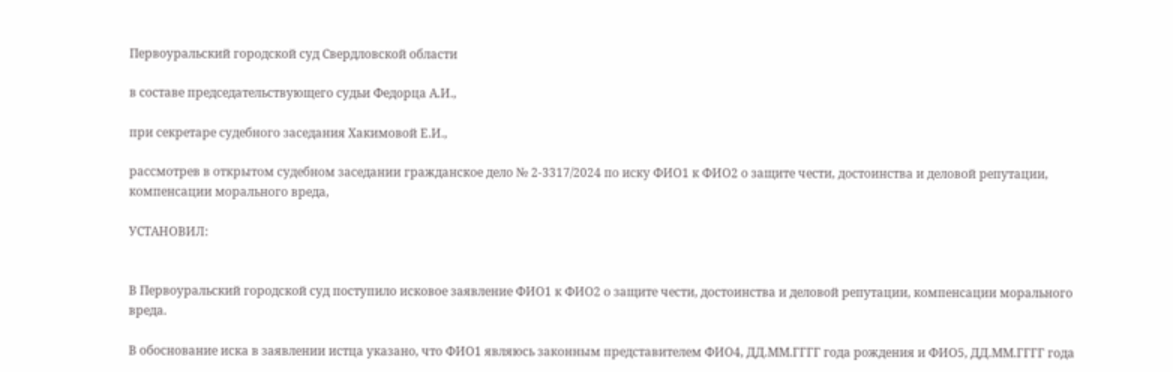Первоуральский городской суд Свердловской области

в составе председательствующего судьи Федорца А.И.,

при секретаре судебного заседания Хакимовой Е.И.,

рассмотрев в открытом судебном заседании гражданское дело № 2-3317/2024 по иску ФИО1 к ФИО2 о защите чести, достоинства и деловой репутации, компенсации морального вреда,

УСТАНОВИЛ:


В Первоуральский городской суд поступило исковое заявление ФИО1 к ФИО2 о защите чести, достоинства и деловой репутации, компенсации морального вреда.

В обоснование иска в заявлении истца указано, что ФИО1 являюсь законным представителем ФИО4, ДД.ММ.ГГГГ года рождения и ФИО5, ДД.ММ.ГГГГ года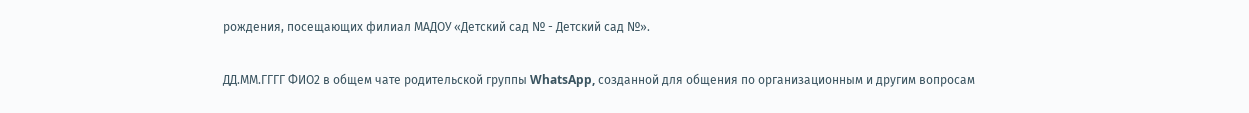рождения, посещающих филиал МАДОУ «Детский сад № - Детский сад №».

ДД.ММ.ГГГГ ФИО2 в общем чате родительской группы WhatsApp, созданной для общения по организационным и другим вопросам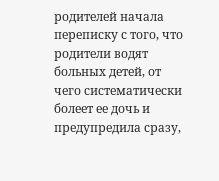родителей начала переписку с того, что родители водят больных детей, от чего систематически болеет ее дочь и предупредила сразу,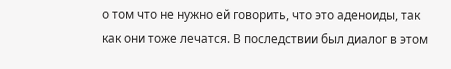о том что не нужно ей говорить, что это аденоиды, так как они тоже лечатся. В последствии был диалог в этом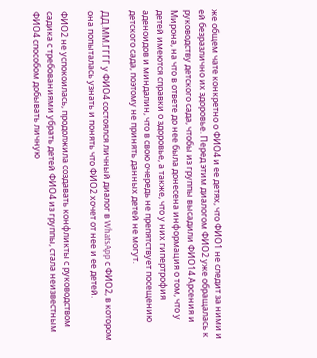же общем чате конкретно о ФИО4 и ее детях, что ФИО1 не следит за ними и ей безразлично их здоровье. Перед этим диалогом ФИО2 уже обращалась к руководству детского сада, чтобы из группы высадили ФИО14 Арсения и Мирона, на что в ответе до нее была донесена информация о том, что у детей имеются справки о здоровье, а также, что у них гипертрофия аденоидов и миндалин, что в свою очередь не препятствует посещению детского сада, поэтому не принять данных детей не могут.

ДД.ММ.ГГГГ у ФИО4 состоялся личный диалог в WhatsApp с ФИО2, в котором она попыталась узнать и понять что ФИО2 хочет от нее и ее детей.

ФИО2 не успокоилась, продолжила создавать конфликты с руководством садика с требованиями убрать детей ФИО4 из группы, стала неизвестным ФИО4 способом добывать личную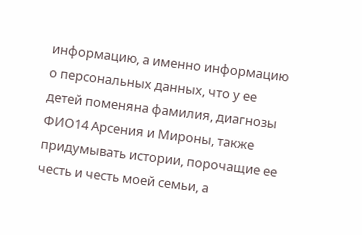информацию, а именно информацию о персональных данных, что у ее детей поменяна фамилия, диагнозы ФИО14 Арсения и Мироны, также придумывать истории, порочащие ее честь и честь моей семьи, а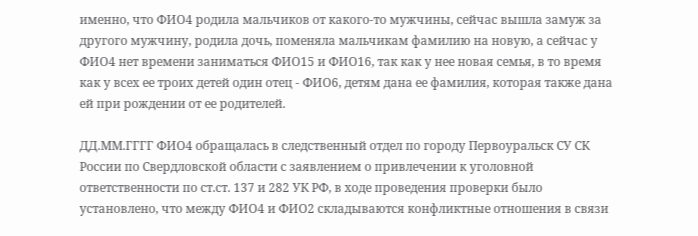именно, что ФИО4 родила мальчиков от какого-то мужчины, сейчас вышла замуж за другого мужчину, родила дочь, поменяла мальчикам фамилию на новую, а сейчас у ФИО4 нет времени заниматься ФИО15 и ФИО16, так как у нее новая семья, в то время как у всех ее троих детей один отец - ФИО6, детям дана ее фамилия, которая также дана ей при рождении от ее родителей.

ДД.ММ.ГГГГ ФИО4 обращалась в следственный отдел по городу Первоуральск СУ СК России по Свердловской области с заявлением о привлечении к уголовной ответственности по ст.ст. 137 и 282 УК РФ, в ходе проведения проверки было установлено, что между ФИО4 и ФИО2 складываются конфликтные отношения в связи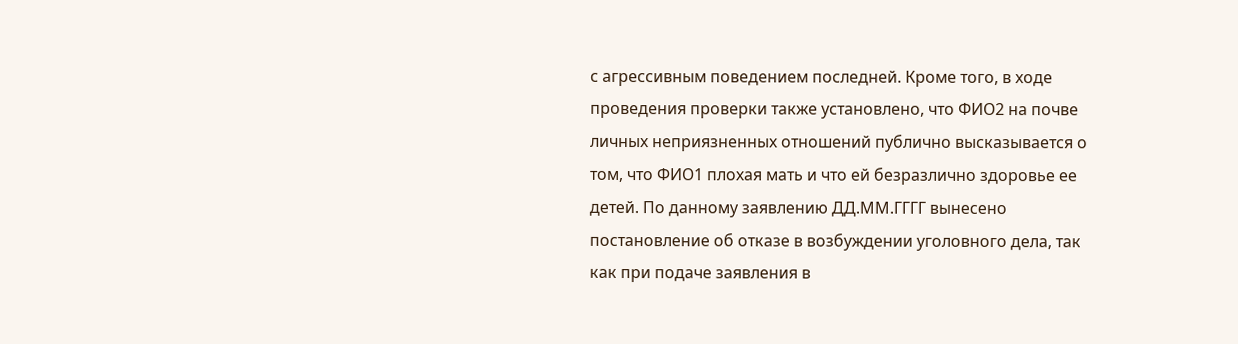с агрессивным поведением последней. Кроме того, в ходе проведения проверки также установлено, что ФИО2 на почве личных неприязненных отношений публично высказывается о том, что ФИО1 плохая мать и что ей безразлично здоровье ее детей. По данному заявлению ДД.ММ.ГГГГ вынесено постановление об отказе в возбуждении уголовного дела, так как при подаче заявления в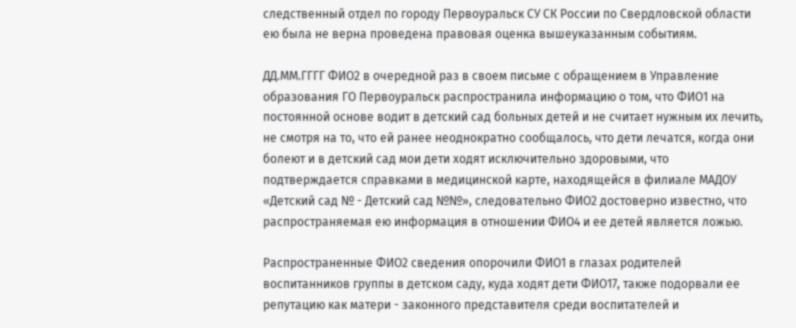следственный отдел по городу Первоуральск СУ СК России по Свердловской области ею была не верна проведена правовая оценка вышеуказанным событиям.

ДД.ММ.ГГГГ ФИО2 в очередной раз в своем письме с обращением в Управление образования ГО Первоуральск распространила информацию о том, что ФИО1 на постоянной основе водит в детский сад больных детей и не считает нужным их лечить, не смотря на то, что ей ранее неоднократно сообщалось, что дети лечатся, когда они болеют и в детский сад мои дети ходят исключительно здоровыми, что подтверждается справками в медицинской карте, находящейся в филиале МАДОУ «Детский сад № - Детский сад №№», следовательно ФИО2 достоверно известно, что распространяемая ею информация в отношении ФИО4 и ее детей является ложью.

Распространенные ФИО2 сведения опорочили ФИО1 в глазах родителей воспитанников группы в детском саду, куда ходят дети ФИО17, также подорвали ее репутацию как матери - законного представителя среди воспитателей и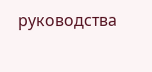руководства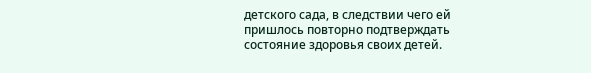детского сада, в следствии чего ей пришлось повторно подтверждать состояние здоровья своих детей.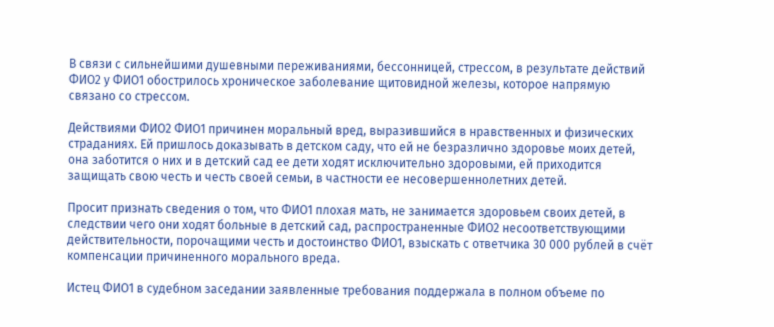В связи с сильнейшими душевными переживаниями, бессонницей, стрессом, в результате действий ФИО2 у ФИО1 обострилось хроническое заболевание щитовидной железы, которое напрямую связано со стрессом.

Действиями ФИО2 ФИО1 причинен моральный вред, выразившийся в нравственных и физических страданиях. Ей пришлось доказывать в детском саду, что ей не безразлично здоровье моих детей, она заботится о них и в детский сад ее дети ходят исключительно здоровыми, ей приходится защищать свою честь и честь своей семьи, в частности ее несовершеннолетних детей.

Просит признать сведения о том, что ФИО1 плохая мать, не занимается здоровьем своих детей, в следствии чего они ходят больные в детский сад, распространенные ФИО2 несоответствующими действительности, порочащими честь и достоинство ФИО1, взыскать с ответчика 30 000 рублей в счёт компенсации причиненного морального вреда.

Истец ФИО1 в судебном заседании заявленные требования поддержала в полном объеме по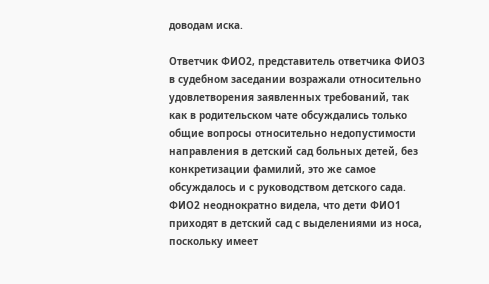доводам иска.

Ответчик ФИО2, представитель ответчика ФИО3 в судебном заседании возражали относительно удовлетворения заявленных требований, так как в родительском чате обсуждались только общие вопросы относительно недопустимости направления в детский сад больных детей, без конкретизации фамилий, это же самое обсуждалось и с руководством детского сада. ФИО2 неоднократно видела, что дети ФИО1 приходят в детский сад с выделениями из носа, поскольку имеет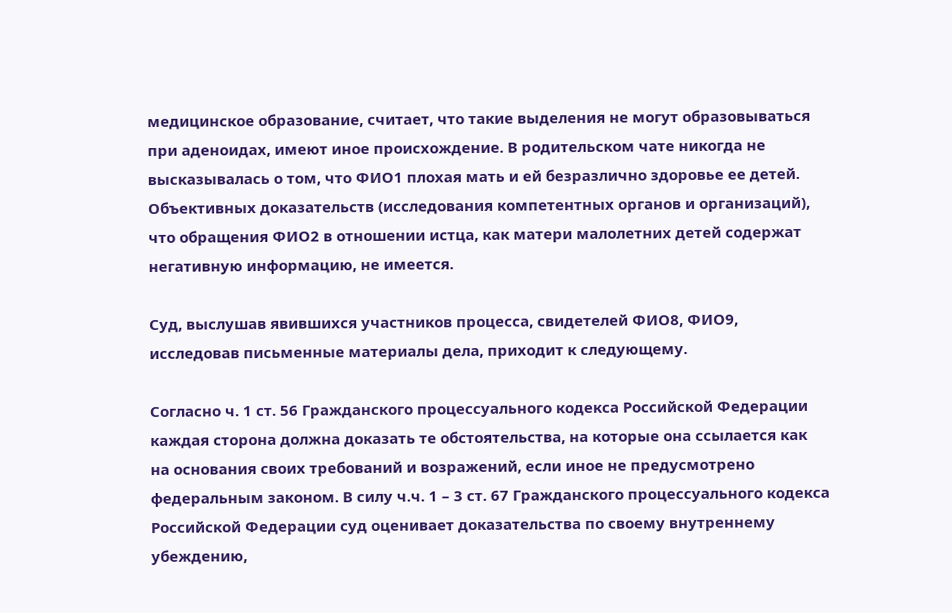медицинское образование, считает, что такие выделения не могут образовываться при аденоидах, имеют иное происхождение. В родительском чате никогда не высказывалась о том, что ФИО1 плохая мать и ей безразлично здоровье ее детей. Объективных доказательств (исследования компетентных органов и организаций), что обращения ФИО2 в отношении истца, как матери малолетних детей содержат негативную информацию, не имеется.

Суд, выслушав явившихся участников процесса, свидетелей ФИО8, ФИО9, исследовав письменные материалы дела, приходит к следующему.

Согласно ч. 1 ст. 56 Гражданского процессуального кодекса Российской Федерации каждая сторона должна доказать те обстоятельства, на которые она ссылается как на основания своих требований и возражений, если иное не предусмотрено федеральным законом. В силу ч.ч. 1 – 3 ст. 67 Гражданского процессуального кодекса Российской Федерации суд оценивает доказательства по своему внутреннему убеждению,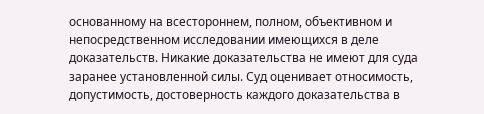основанному на всестороннем, полном, объективном и непосредственном исследовании имеющихся в деле доказательств. Никакие доказательства не имеют для суда заранее установленной силы. Суд оценивает относимость, допустимость, достоверность каждого доказательства в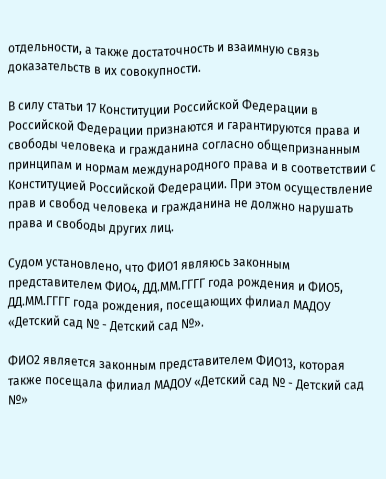отдельности, а также достаточность и взаимную связь доказательств в их совокупности.

В силу статьи 17 Конституции Российской Федерации в Российской Федерации признаются и гарантируются права и свободы человека и гражданина согласно общепризнанным принципам и нормам международного права и в соответствии с Конституцией Российской Федерации. При этом осуществление прав и свобод человека и гражданина не должно нарушать права и свободы других лиц.

Судом установлено, что ФИО1 являюсь законным представителем ФИО4, ДД.ММ.ГГГГ года рождения и ФИО5, ДД.ММ.ГГГГ года рождения, посещающих филиал МАДОУ «Детский сад № - Детский сад №».

ФИО2 является законным представителем ФИО13, которая также посещала филиал МАДОУ «Детский сад № - Детский сад №»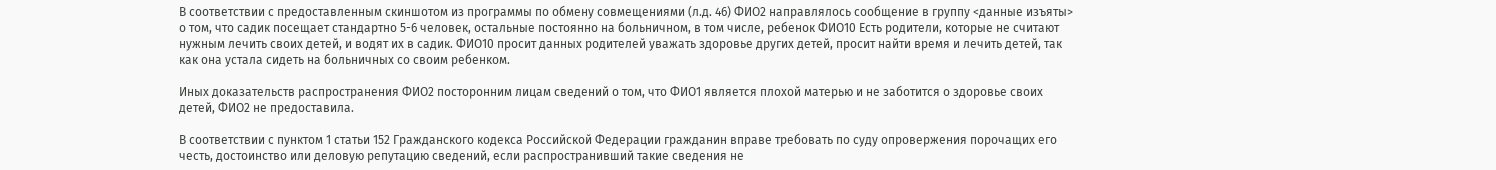В соответствии с предоставленным скиншотом из программы по обмену совмещениями (л.д. 46) ФИО2 направлялось сообщение в группу <данные изъяты> о том, что садик посещает стандартно 5-6 человек, остальные постоянно на больничном, в том числе, ребенок ФИО10 Есть родители, которые не считают нужным лечить своих детей, и водят их в садик. ФИО10 просит данных родителей уважать здоровье других детей, просит найти время и лечить детей, так как она устала сидеть на больничных со своим ребенком.

Иных доказательств распространения ФИО2 посторонним лицам сведений о том, что ФИО1 является плохой матерью и не заботится о здоровье своих детей, ФИО2 не предоставила.

В соответствии с пунктом 1 статьи 152 Гражданского кодекса Российской Федерации гражданин вправе требовать по суду опровержения порочащих его честь, достоинство или деловую репутацию сведений, если распространивший такие сведения не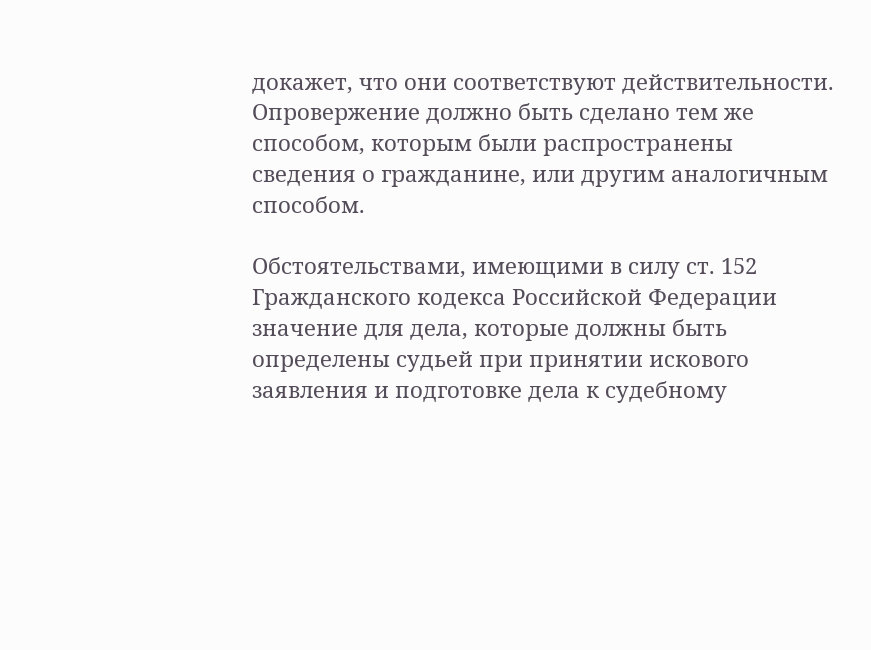докажет, что они соответствуют действительности. Опровержение должно быть сделано тем же способом, которым были распространены сведения о гражданине, или другим аналогичным способом.

Обстоятельствами, имеющими в силу ст. 152 Гражданского кодекса Российской Федерации значение для дела, которые должны быть определены судьей при принятии искового заявления и подготовке дела к судебному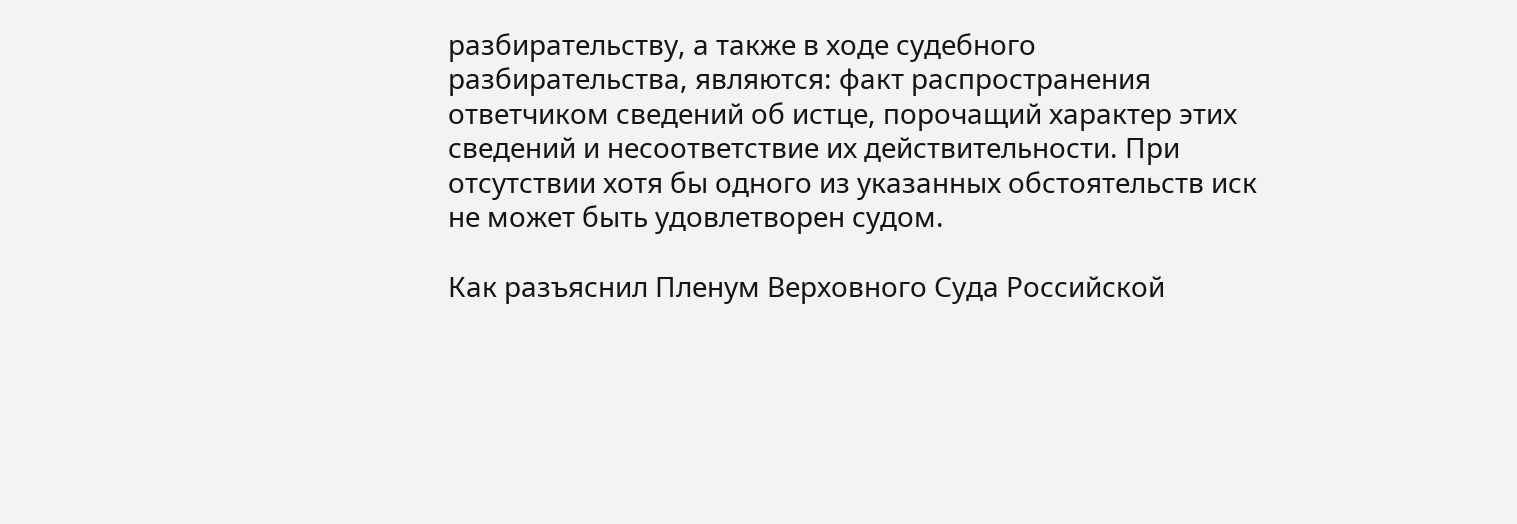разбирательству, а также в ходе судебного разбирательства, являются: факт распространения ответчиком сведений об истце, порочащий характер этих сведений и несоответствие их действительности. При отсутствии хотя бы одного из указанных обстоятельств иск не может быть удовлетворен судом.

Как разъяснил Пленум Верховного Суда Российской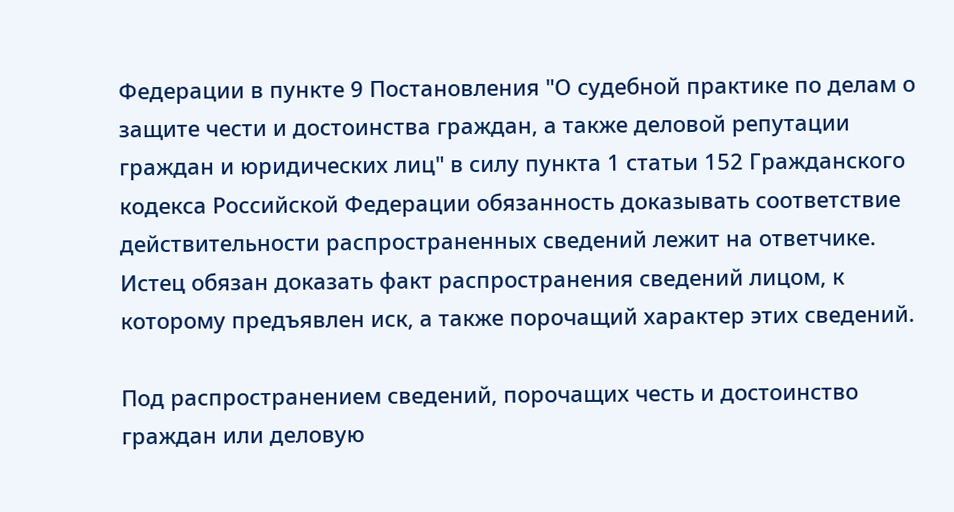Федерации в пункте 9 Постановления "О судебной практике по делам о защите чести и достоинства граждан, а также деловой репутации граждан и юридических лиц" в силу пункта 1 статьи 152 Гражданского кодекса Российской Федерации обязанность доказывать соответствие действительности распространенных сведений лежит на ответчике. Истец обязан доказать факт распространения сведений лицом, к которому предъявлен иск, а также порочащий характер этих сведений.

Под распространением сведений, порочащих честь и достоинство граждан или деловую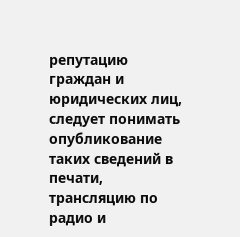репутацию граждан и юридических лиц, следует понимать опубликование таких сведений в печати, трансляцию по радио и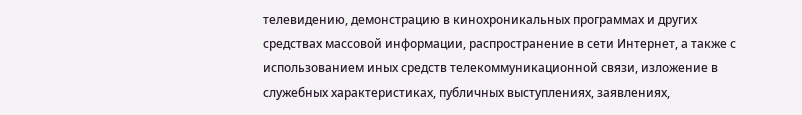телевидению, демонстрацию в кинохроникальных программах и других средствах массовой информации, распространение в сети Интернет, а также с использованием иных средств телекоммуникационной связи, изложение в служебных характеристиках, публичных выступлениях, заявлениях,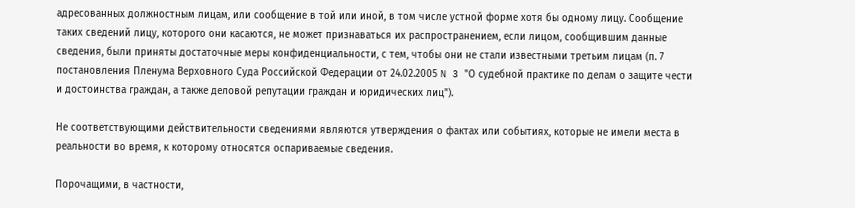адресованных должностным лицам, или сообщение в той или иной, в том числе устной форме хотя бы одному лицу. Сообщение таких сведений лицу, которого они касаются, не может признаваться их распространением, если лицом, сообщившим данные сведения, были приняты достаточные меры конфиденциальности, с тем, чтобы они не стали известными третьим лицам (п. 7 постановления Пленума Верховного Суда Российской Федерации от 24.02.2005 N 3 "О судебной практике по делам о защите чести и достоинства граждан, а также деловой репутации граждан и юридических лиц").

Не соответствующими действительности сведениями являются утверждения о фактах или событиях, которые не имели места в реальности во время, к которому относятся оспариваемые сведения.

Порочащими, в частности,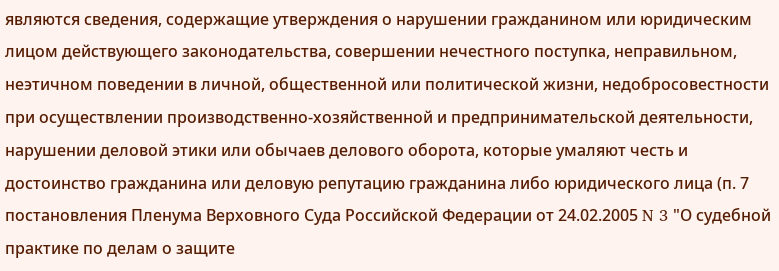являются сведения, содержащие утверждения о нарушении гражданином или юридическим лицом действующего законодательства, совершении нечестного поступка, неправильном, неэтичном поведении в личной, общественной или политической жизни, недобросовестности при осуществлении производственно-хозяйственной и предпринимательской деятельности, нарушении деловой этики или обычаев делового оборота, которые умаляют честь и достоинство гражданина или деловую репутацию гражданина либо юридического лица (п. 7 постановления Пленума Верховного Суда Российской Федерации от 24.02.2005 N 3 "О судебной практике по делам о защите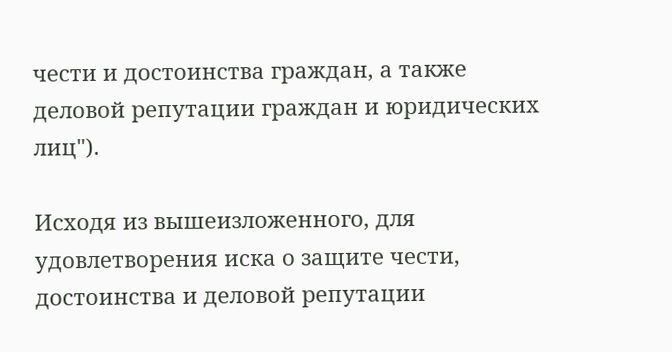чести и достоинства граждан, а также деловой репутации граждан и юридических лиц").

Исходя из вышеизложенного, для удовлетворения иска о защите чести, достоинства и деловой репутации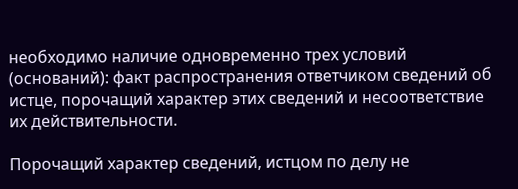необходимо наличие одновременно трех условий (оснований): факт распространения ответчиком сведений об истце, порочащий характер этих сведений и несоответствие их действительности.

Порочащий характер сведений, истцом по делу не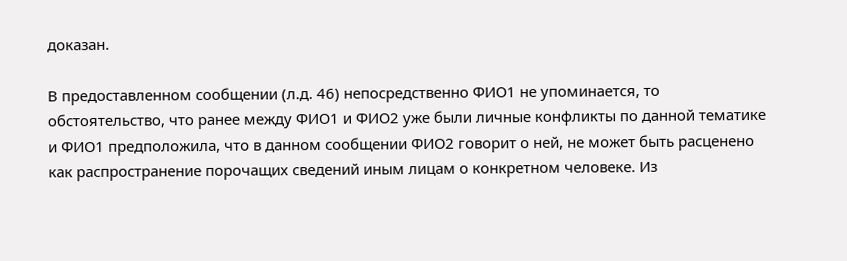доказан.

В предоставленном сообщении (л.д. 46) непосредственно ФИО1 не упоминается, то обстоятельство, что ранее между ФИО1 и ФИО2 уже были личные конфликты по данной тематике и ФИО1 предположила, что в данном сообщении ФИО2 говорит о ней, не может быть расценено как распространение порочащих сведений иным лицам о конкретном человеке. Из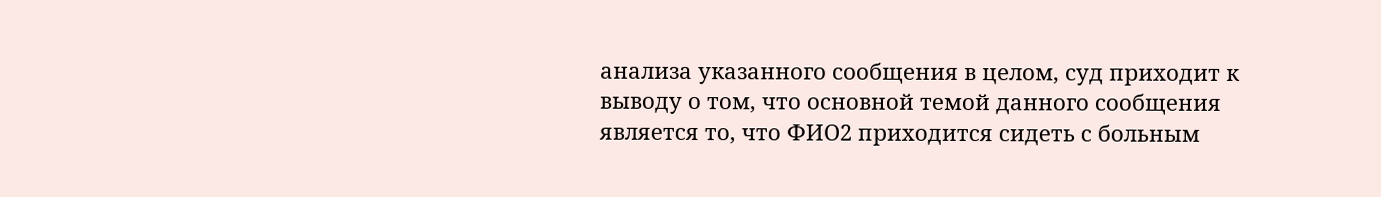анализа указанного сообщения в целом, суд приходит к выводу о том, что основной темой данного сообщения является то, что ФИО2 приходится сидеть с больным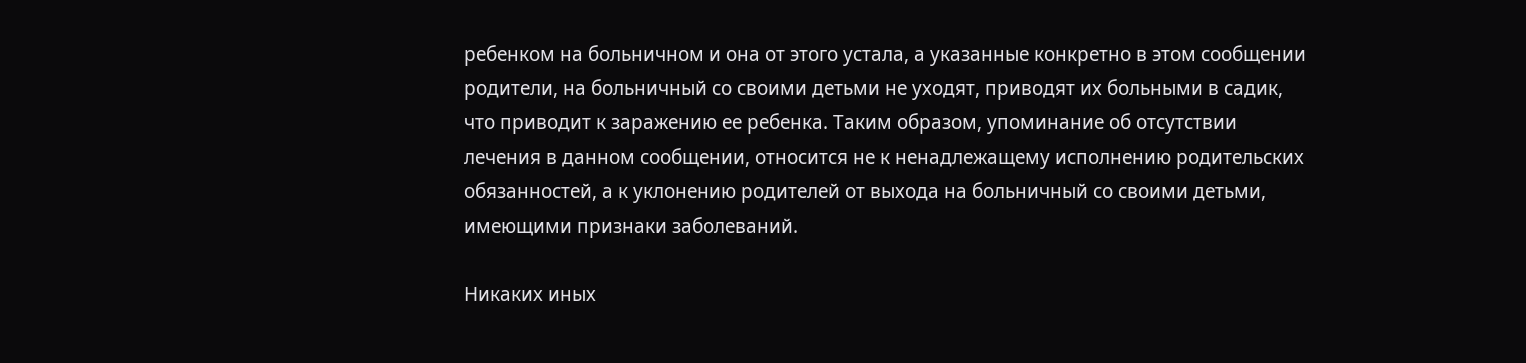ребенком на больничном и она от этого устала, а указанные конкретно в этом сообщении родители, на больничный со своими детьми не уходят, приводят их больными в садик, что приводит к заражению ее ребенка. Таким образом, упоминание об отсутствии лечения в данном сообщении, относится не к ненадлежащему исполнению родительских обязанностей, а к уклонению родителей от выхода на больничный со своими детьми, имеющими признаки заболеваний.

Никаких иных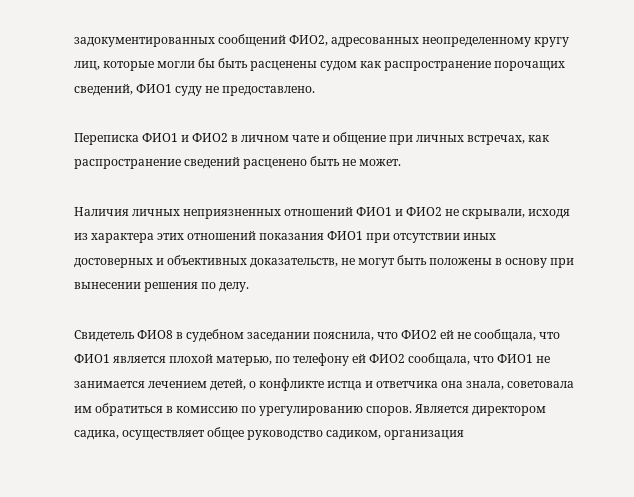задокументированных сообщений ФИО2, адресованных неопределенному кругу лиц, которые могли бы быть расценены судом как распространение порочащих сведений, ФИО1 суду не предоставлено.

Переписка ФИО1 и ФИО2 в личном чате и общение при личных встречах, как распространение сведений расценено быть не может.

Наличия личных неприязненных отношений ФИО1 и ФИО2 не скрывали, исходя из характера этих отношений показания ФИО1 при отсутствии иных достоверных и объективных доказательств, не могут быть положены в основу при вынесении решения по делу.

Свидетель ФИО8 в судебном заседании пояснила, что ФИО2 ей не сообщала, что ФИО1 является плохой матерью, по телефону ей ФИО2 сообщала, что ФИО1 не занимается лечением детей, о конфликте истца и ответчика она знала, советовала им обратиться в комиссию по урегулированию споров. Является директором садика, осуществляет общее руководство садиком, организация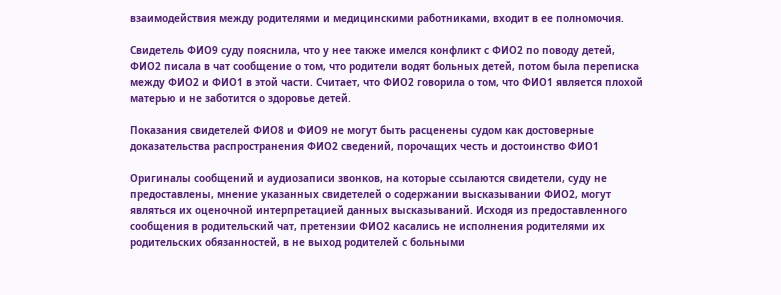взаимодействия между родителями и медицинскими работниками, входит в ее полномочия.

Свидетель ФИО9 суду пояснила, что у нее также имелся конфликт с ФИО2 по поводу детей, ФИО2 писала в чат сообщение о том, что родители водят больных детей, потом была переписка между ФИО2 и ФИО1 в этой части. Считает, что ФИО2 говорила о том, что ФИО1 является плохой матерью и не заботится о здоровье детей.

Показания свидетелей ФИО8 и ФИО9 не могут быть расценены судом как достоверные доказательства распространения ФИО2 сведений, порочащих честь и достоинство ФИО1

Оригиналы сообщений и аудиозаписи звонков, на которые ссылаются свидетели, суду не предоставлены, мнение указанных свидетелей о содержании высказывании ФИО2, могут являться их оценочной интерпретацией данных высказываний. Исходя из предоставленного сообщения в родительский чат, претензии ФИО2 касались не исполнения родителями их родительских обязанностей, в не выход родителей с больными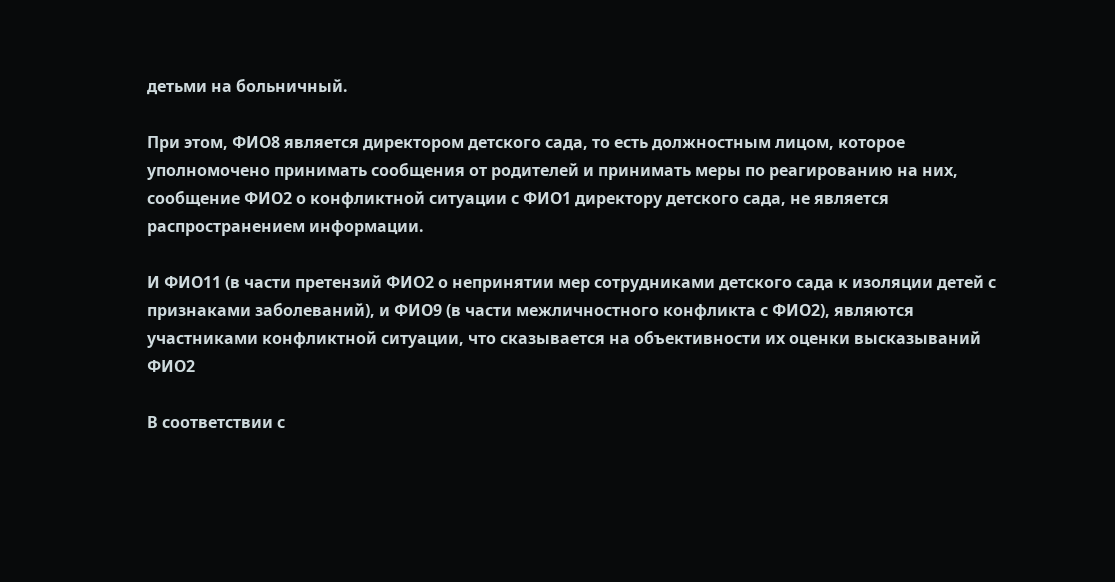детьми на больничный.

При этом, ФИО8 является директором детского сада, то есть должностным лицом, которое уполномочено принимать сообщения от родителей и принимать меры по реагированию на них, сообщение ФИО2 о конфликтной ситуации с ФИО1 директору детского сада, не является распространением информации.

И ФИО11 (в части претензий ФИО2 о непринятии мер сотрудниками детского сада к изоляции детей с признаками заболеваний), и ФИО9 (в части межличностного конфликта с ФИО2), являются участниками конфликтной ситуации, что сказывается на объективности их оценки высказываний ФИО2

В соответствии с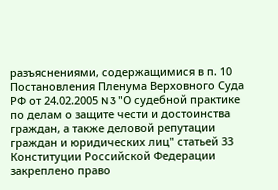разъяснениями, содержащимися в п. 10 Постановления Пленума Верховного Суда РФ от 24.02.2005 N 3 "О судебной практике по делам о защите чести и достоинства граждан, а также деловой репутации граждан и юридических лиц" статьей 33 Конституции Российской Федерации закреплено право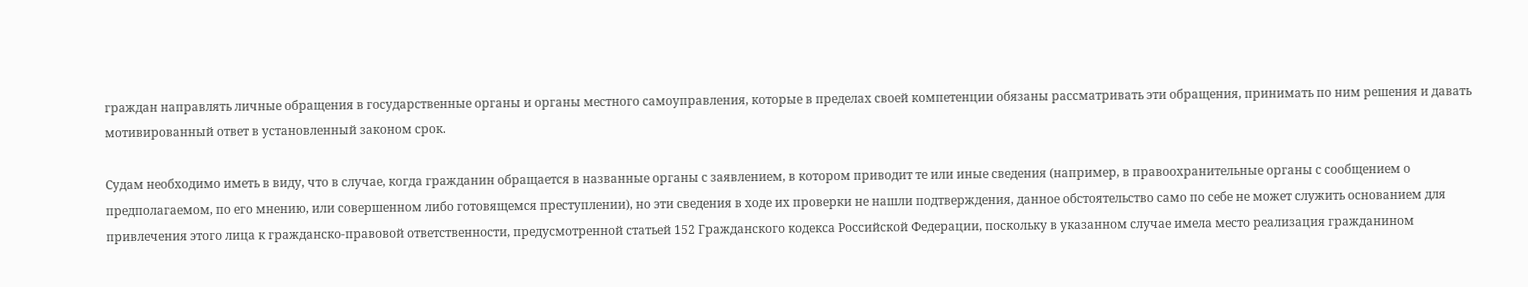граждан направлять личные обращения в государственные органы и органы местного самоуправления, которые в пределах своей компетенции обязаны рассматривать эти обращения, принимать по ним решения и давать мотивированный ответ в установленный законом срок.

Судам необходимо иметь в виду, что в случае, когда гражданин обращается в названные органы с заявлением, в котором приводит те или иные сведения (например, в правоохранительные органы с сообщением о предполагаемом, по его мнению, или совершенном либо готовящемся преступлении), но эти сведения в ходе их проверки не нашли подтверждения, данное обстоятельство само по себе не может служить основанием для привлечения этого лица к гражданско-правовой ответственности, предусмотренной статьей 152 Гражданского кодекса Российской Федерации, поскольку в указанном случае имела место реализация гражданином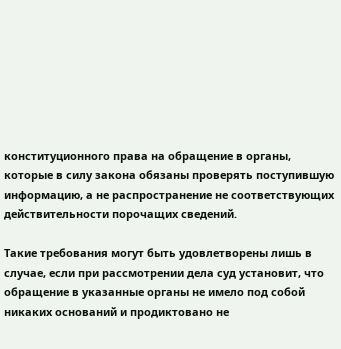конституционного права на обращение в органы, которые в силу закона обязаны проверять поступившую информацию, а не распространение не соответствующих действительности порочащих сведений.

Такие требования могут быть удовлетворены лишь в случае, если при рассмотрении дела суд установит, что обращение в указанные органы не имело под собой никаких оснований и продиктовано не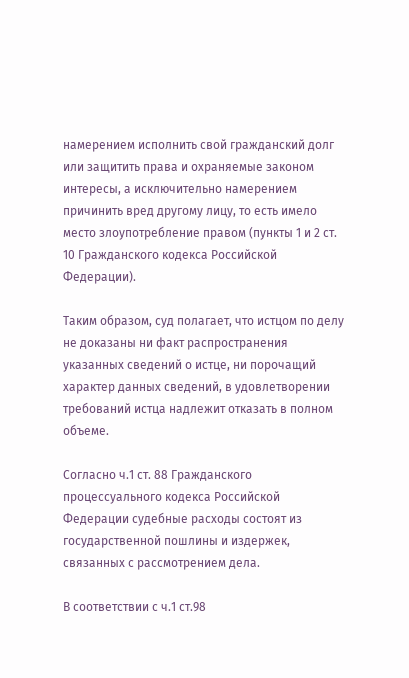намерением исполнить свой гражданский долг или защитить права и охраняемые законом интересы, а исключительно намерением причинить вред другому лицу, то есть имело место злоупотребление правом (пункты 1 и 2 ст. 10 Гражданского кодекса Российской Федерации).

Таким образом, суд полагает, что истцом по делу не доказаны ни факт распространения указанных сведений о истце, ни порочащий характер данных сведений, в удовлетворении требований истца надлежит отказать в полном объеме.

Согласно ч.1 ст. 88 Гражданского процессуального кодекса Российской Федерации судебные расходы состоят из государственной пошлины и издержек, связанных с рассмотрением дела.

В соответствии с ч.1 ст.98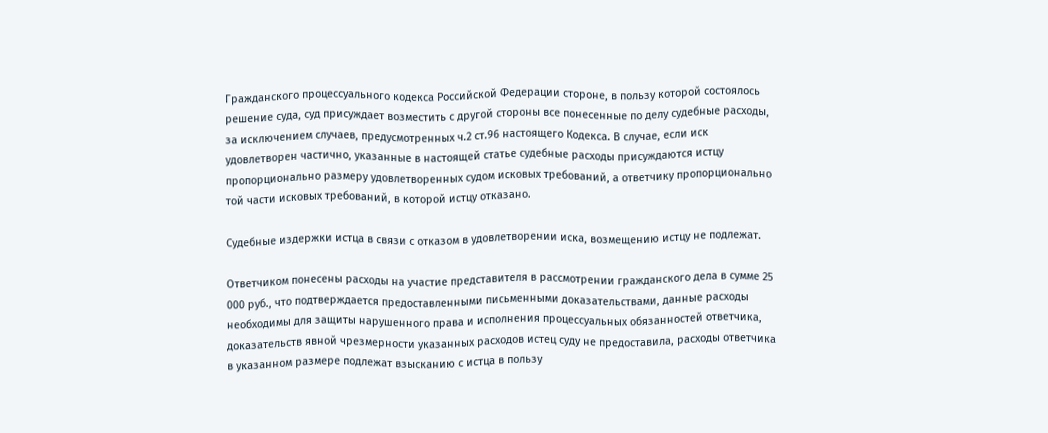Гражданского процессуального кодекса Российской Федерации стороне, в пользу которой состоялось решение суда, суд присуждает возместить с другой стороны все понесенные по делу судебные расходы, за исключением случаев, предусмотренных ч.2 ст.96 настоящего Кодекса. В случае, если иск удовлетворен частично, указанные в настоящей статье судебные расходы присуждаются истцу пропорционально размеру удовлетворенных судом исковых требований, а ответчику пропорционально той части исковых требований, в которой истцу отказано.

Судебные издержки истца в связи с отказом в удовлетворении иска, возмещению истцу не подлежат.

Ответчиком понесены расходы на участие представителя в рассмотрении гражданского дела в сумме 25 000 руб., что подтверждается предоставленными письменными доказательствами, данные расходы необходимы для защиты нарушенного права и исполнения процессуальных обязанностей ответчика, доказательств явной чрезмерности указанных расходов истец суду не предоставила, расходы ответчика в указанном размере подлежат взысканию с истца в пользу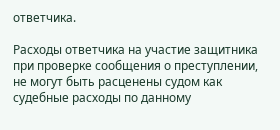ответчика.

Расходы ответчика на участие защитника при проверке сообщения о преступлении, не могут быть расценены судом как судебные расходы по данному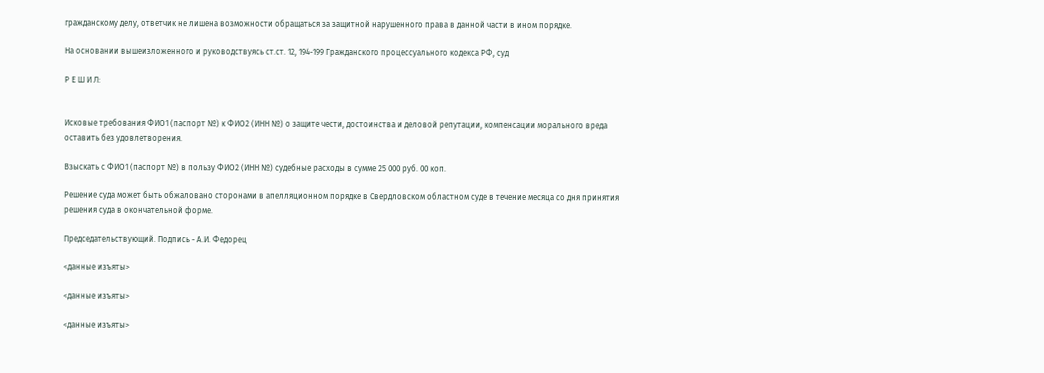гражданскому делу, ответчик не лишена возможности обращаться за защитной нарушенного права в данной части в ином порядке.

На основании вышеизложенного и руководствуясь ст.ст. 12, 194-199 Гражданского процессуального кодекса РФ, суд

Р Е Ш И Л:


Исковые требования ФИО1 (паспорт №) к ФИО2 (ИНН №) о защите чести, достоинства и деловой репутации, компенсации морального вреда оставить без удовлетворения.

Взыскать с ФИО1 (паспорт №) в пользу ФИО2 (ИНН №) судебные расходы в сумме 25 000 руб. 00 коп.

Решение суда может быть обжаловано сторонами в апелляционном порядке в Свердловском областном суде в течение месяца со дня принятия решения суда в окончательной форме.

Председательствующий. Подпись - А.И. Федорец

<данные изъяты>

<данные изъяты>

<данные изъяты>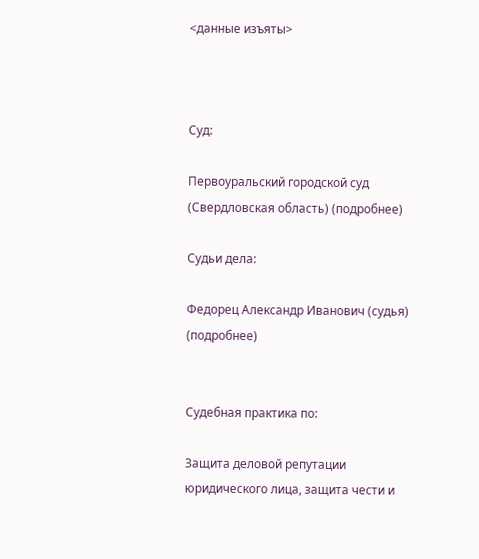<данные изъяты>



Суд:

Первоуральский городской суд (Свердловская область) (подробнее)

Судьи дела:

Федорец Александр Иванович (судья) (подробнее)


Судебная практика по:

Защита деловой репутации юридического лица, защита чести и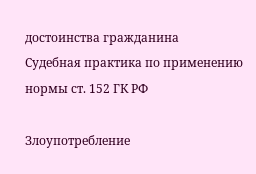достоинства гражданина
Судебная практика по применению нормы ст. 152 ГК РФ

Злоупотребление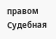правом
Судебная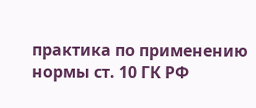практика по применению нормы ст. 10 ГК РФ